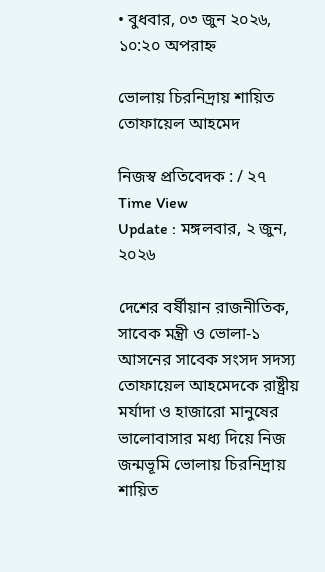• বুধবার, ০৩ জুন ২০২৬, ১০:২০ অপরাহ্ন

ভোলায় চিরনিদ্রায় শায়িত তোফায়েল আহমেদ

নিজস্ব প্রতিবেদক : / ২৭ Time View
Update : মঙ্গলবার, ২ জুন, ২০২৬

দেশের বর্ষীয়ান রাজনীতিক, সাবেক মন্ত্রী ও ভোলা-১ আসনের সাবেক সংসদ সদস্য তোফায়েল আহমেদকে রাষ্ট্রীয় মর্যাদা ও হাজারো মানুষের ভালোবাসার মধ্য দিয়ে নিজ জন্মভূমি ভোলায় চিরনিদ্রায় শায়িত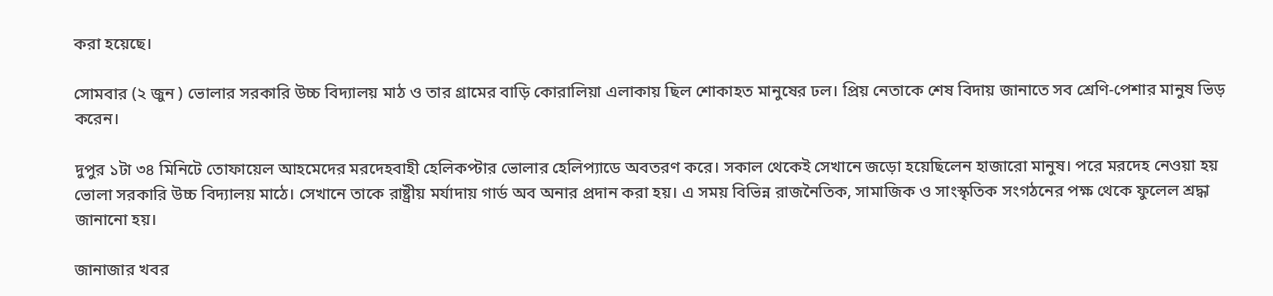করা হয়েছে।

সোমবার (২ জুন ) ভোলার সরকারি উচ্চ বিদ্যালয় মাঠ ও তার গ্রামের বাড়ি কোরালিয়া এলাকায় ছিল শোকাহত মানুষের ঢল। প্রিয় নেতাকে শেষ বিদায় জানাতে সব শ্রেণি-পেশার মানুষ ভিড় করেন।

দুপুর ১টা ৩৪ মিনিটে তোফায়েল আহমেদের মরদেহবাহী হেলিকপ্টার ভোলার হেলিপ্যাডে অবতরণ করে। সকাল থেকেই সেখানে জড়ো হয়েছিলেন হাজারো মানুষ। পরে মরদেহ নেওয়া হয় ভোলা সরকারি উচ্চ বিদ্যালয় মাঠে। সেখানে তাকে রাষ্ট্রীয় মর্যাদায় গার্ড অব অনার প্রদান করা হয়। এ সময় বিভিন্ন রাজনৈতিক, সামাজিক ও সাংস্কৃতিক সংগঠনের পক্ষ থেকে ফুলেল শ্রদ্ধা জানানো হয়।

জানাজার খবর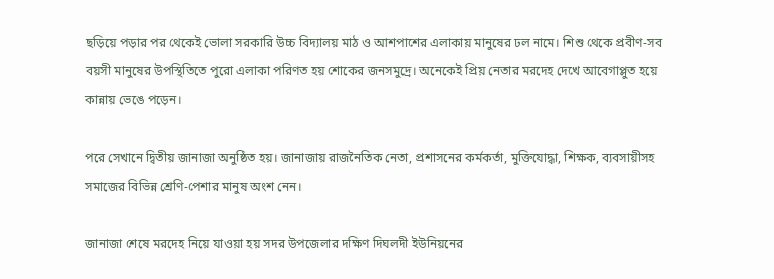ছড়িয়ে পড়ার পর থেকেই ভোলা সরকারি উচ্চ বিদ্যালয় মাঠ ও আশপাশের এলাকায় মানুষের ঢল নামে। শিশু থেকে প্রবীণ-সব বয়সী মানুষের উপস্থিতিতে পুরো এলাকা পরিণত হয় শোকের জনসমুদ্রে। অনেকেই প্রিয় নেতার মরদেহ দেখে আবেগাপ্লুত হয়ে কান্নায় ভেঙে পড়েন।

পরে সেখানে দ্বিতীয় জানাজা অনুষ্ঠিত হয়। জানাজায় রাজনৈতিক নেতা, প্রশাসনের কর্মকর্তা, মুক্তিযোদ্ধা, শিক্ষক, ব্যবসায়ীসহ সমাজের বিভিন্ন শ্রেণি-পেশার মানুষ অংশ নেন।

জানাজা শেষে মরদেহ নিয়ে যাওয়া হয় সদর উপজেলার দক্ষিণ দিঘলদী ইউনিয়নের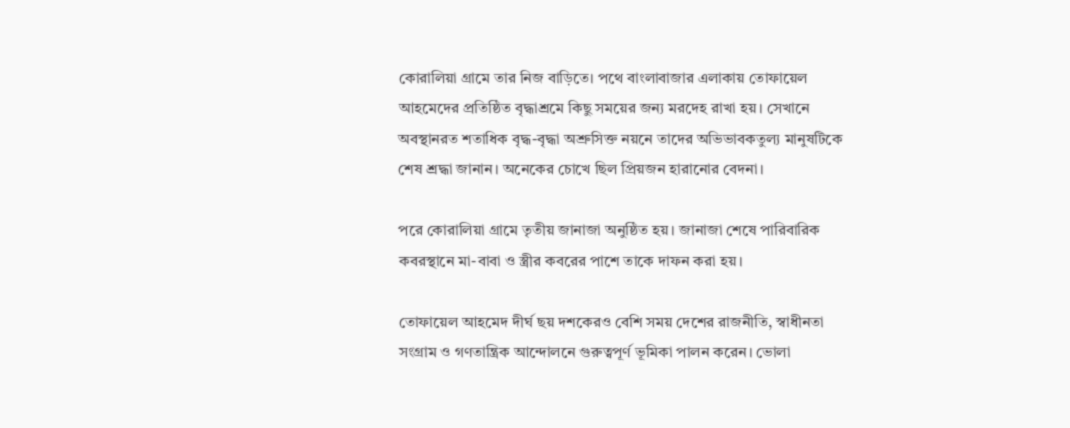কোরালিয়া গ্রামে তার নিজ বাড়িতে। পথে বাংলাবাজার এলাকায় তোফায়েল আহমেদের প্রতিষ্ঠিত বৃদ্ধাশ্রমে কিছু সময়ের জন্য মরদেহ রাখা হয়। সেখানে অবস্থানরত শতাধিক বৃদ্ধ-বৃদ্ধা অশ্রুসিক্ত নয়নে তাদের অভিভাবকতুল্য মানুষটিকে শেষ শ্রদ্ধা জানান। অনেকের চোখে ছিল প্রিয়জন হারানোর বেদনা।

পরে কোরালিয়া গ্রামে তৃতীয় জানাজা অনুষ্ঠিত হয়। জানাজা শেষে পারিবারিক কবরস্থানে মা-বাবা ও স্ত্রীর কবরের পাশে তাকে দাফন করা হয়।

তোফায়েল আহমেদ দীর্ঘ ছয় দশকেরও বেশি সময় দেশের রাজনীতি, স্বাধীনতা সংগ্রাম ও গণতান্ত্রিক আন্দোলনে গুরুত্বপূর্ণ ভূমিকা পালন করেন। ভোলা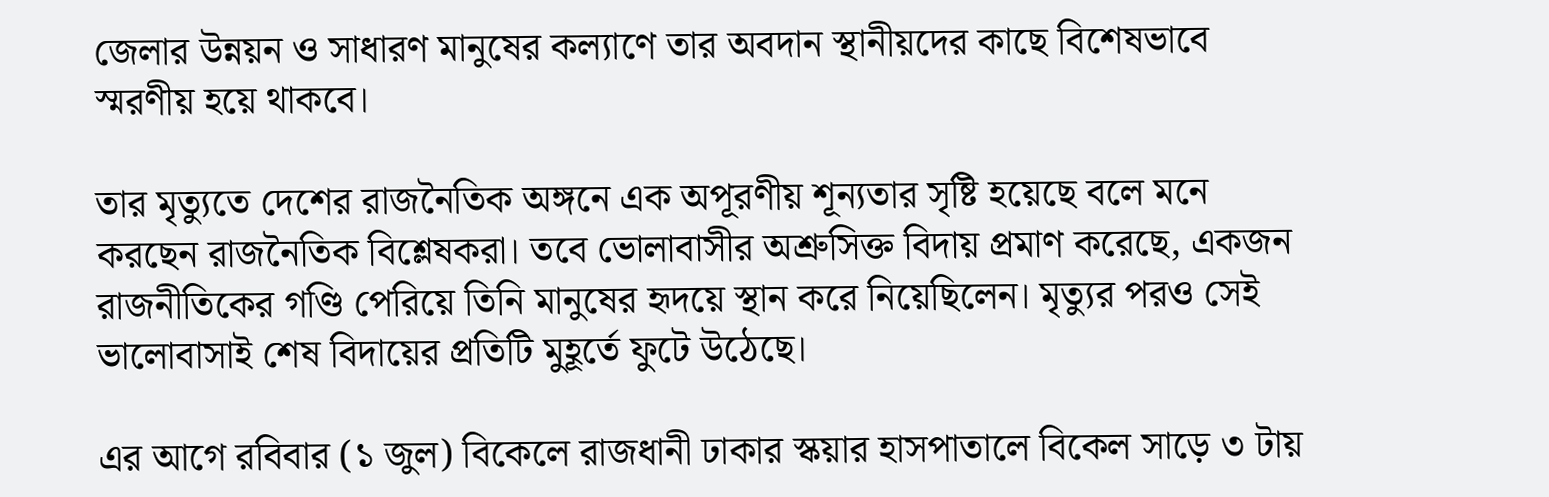জেলার উন্নয়ন ও সাধারণ মানুষের কল্যাণে তার অবদান স্থানীয়দের কাছে বিশেষভাবে স্মরণীয় হয়ে থাকবে।

তার মৃত্যুতে দেশের রাজনৈতিক অঙ্গনে এক অপূরণীয় শূন্যতার সৃষ্টি হয়েছে বলে মনে করছেন রাজনৈতিক বিশ্লেষকরা। তবে ভোলাবাসীর অশ্রুসিক্ত বিদায় প্রমাণ করেছে, একজন রাজনীতিকের গণ্ডি পেরিয়ে তিনি মানুষের হৃদয়ে স্থান করে নিয়েছিলেন। মৃত্যুর পরও সেই ভালোবাসাই শেষ বিদায়ের প্রতিটি মুহূর্তে ফুটে উঠেছে।

এর আগে রবিবার (১ জুল) বিকেলে রাজধানী ঢাকার স্কয়ার হাসপাতালে বিকেল সাড়ে ৩ টায়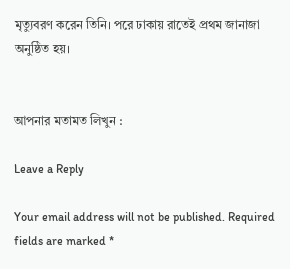মৃত্যুবরণ করেন তিনি। পরে ঢাকায় রাতেই প্রথম জানাজা অনুষ্ঠিত হয়।


আপনার মতামত লিখুন :

Leave a Reply

Your email address will not be published. Required fields are marked *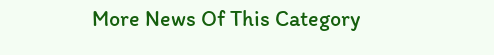More News Of This Category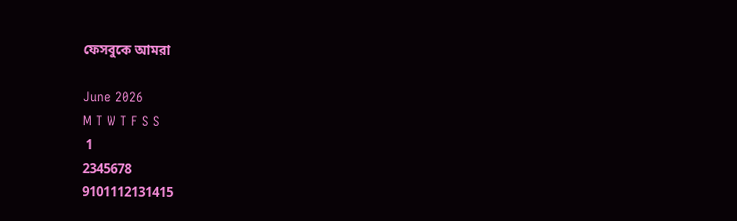ফেসবুকে আমরা

June 2026
M T W T F S S
 1
2345678
9101112131415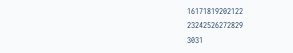16171819202122
23242526272829
3031